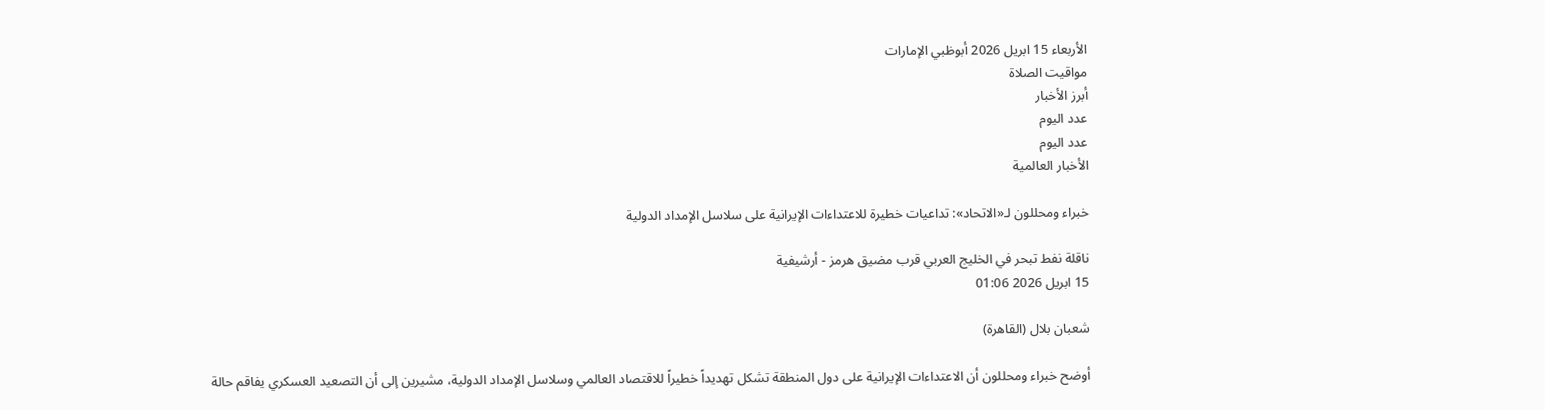الأربعاء 15 ابريل 2026 أبوظبي الإمارات
مواقيت الصلاة
أبرز الأخبار
عدد اليوم
عدد اليوم
الأخبار العالمية

خبراء ومحللون لـ«الاتحاد»: تداعيات خطيرة للاعتداءات الإيرانية على سلاسل الإمداد الدولية

ناقلة نفط تبحر في الخليج العربي قرب مضيق هرمز - أرشيفية
15 ابريل 2026 01:06

شعبان بلال (القاهرة)

أوضح خبراء ومحللون أن الاعتداءات الإيرانية على دول المنطقة تشكل تهديداً خطيراً للاقتصاد العالمي وسلاسل الإمداد الدولية، مشيرين إلى أن التصعيد العسكري يفاقم حالة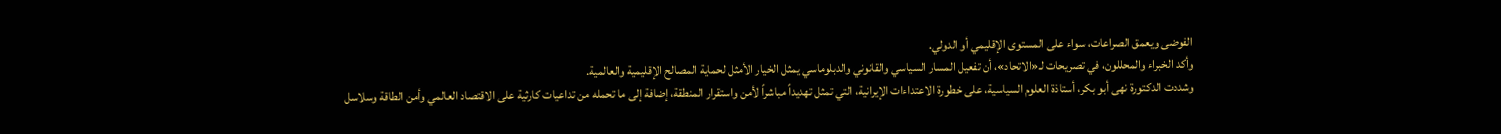الفوضى ويعمق الصراعات، سواء على المستوى الإقليمي أو الدولي.
وأكد الخبراء والمحللون، في تصريحات لـ«الاتحاد»، أن تفعيل المسار السياسي والقانوني والدبلوماسي يمثل الخيار الأمثل لحماية المصالح الإقليمية والعالمية.
وشددت الدكتورة نهى أبو بكر، أستاذة العلوم السياسية، على خطورة الاعتداءات الإيرانية، التي تمثل تهديداً مباشراً لأمن واستقرار المنطقة، إضافة إلى ما تحمله من تداعيات كارثية على الاقتصاد العالمي وأمن الطاقة وسلاسل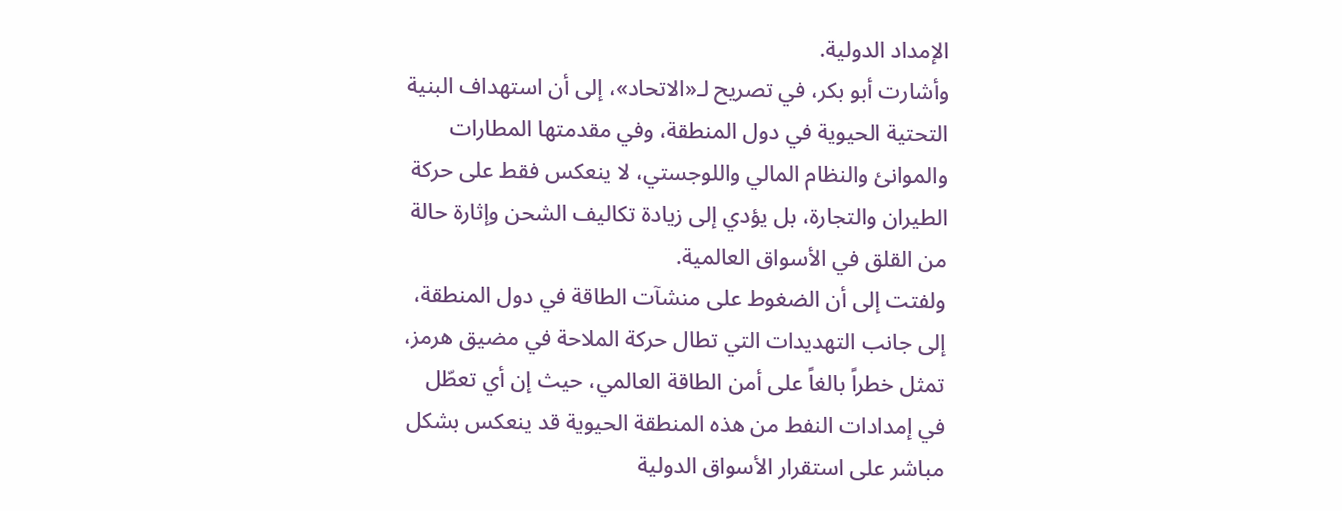الإمداد الدولية.
وأشارت أبو بكر، في تصريح لـ«الاتحاد»، إلى أن استهداف البنية التحتية الحيوية في دول المنطقة، وفي مقدمتها المطارات والموانئ والنظام المالي واللوجستي، لا ينعكس فقط على حركة الطيران والتجارة، بل يؤدي إلى زيادة تكاليف الشحن وإثارة حالة من القلق في الأسواق العالمية.
ولفتت إلى أن الضغوط على منشآت الطاقة في دول المنطقة، إلى جانب التهديدات التي تطال حركة الملاحة في مضيق هرمز، تمثل خطراً بالغاً على أمن الطاقة العالمي، حيث إن أي تعطّل في إمدادات النفط من هذه المنطقة الحيوية قد ينعكس بشكل مباشر على استقرار الأسواق الدولية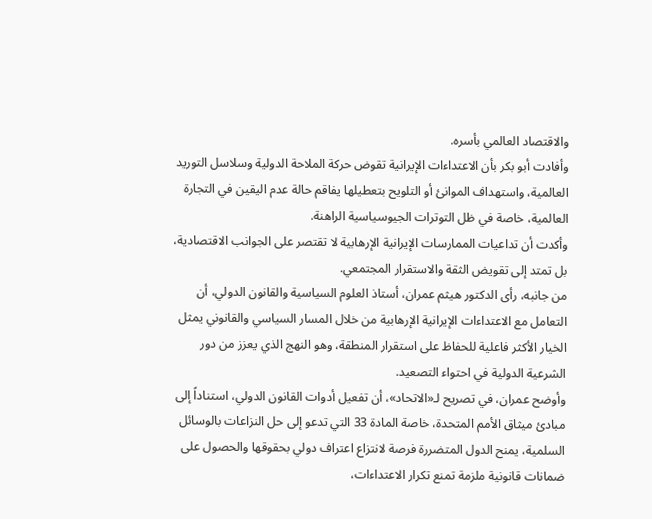والاقتصاد العالمي بأسره.
وأفادت أبو بكر بأن الاعتداءات الإيرانية تقوض حركة الملاحة الدولية وسلاسل التوريد العالمية، واستهداف الموانئ أو التلويح بتعطيلها يفاقم حالة عدم اليقين في التجارة العالمية، خاصة في ظل التوترات الجيوسياسية الراهنة.
وأكدت أن تداعيات الممارسات الإيرانية الإرهابية لا تقتصر على الجوانب الاقتصادية، بل تمتد إلى تقويض الثقة والاستقرار المجتمعي.
من جانبه، رأى الدكتور هيثم عمران، أستاذ العلوم السياسية والقانون الدولي، أن التعامل مع الاعتداءات الإيرانية الإرهابية من خلال المسار السياسي والقانوني يمثل الخيار الأكثر فاعلية للحفاظ على استقرار المنطقة، وهو النهج الذي يعزز من دور الشرعية الدولية في احتواء التصعيد.
وأوضح عمران، في تصريح لـ«الاتحاد»، أن تفعيل أدوات القانون الدولي، استناداً إلى مبادئ ميثاق الأمم المتحدة، خاصة المادة 33 التي تدعو إلى حل النزاعات بالوسائل السلمية، يمنح الدول المتضررة فرصة لانتزاع اعتراف دولي بحقوقها والحصول على ضمانات قانونية ملزمة تمنع تكرار الاعتداءات،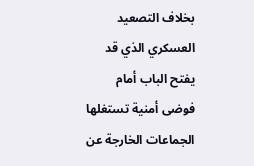بخلاف التصعيد العسكري الذي قد يفتح الباب أمام فوضى أمنية تستغلها الجماعات الخارجة عن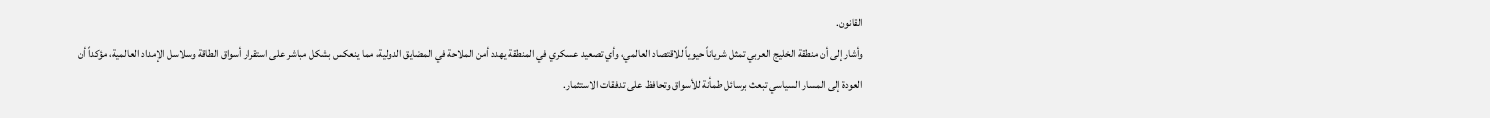القانون.
وأشار إلى أن منطقة الخليج العربي تمثل شرياناً حيوياً للاقتصاد العالمي، وأي تصعيد عسكري في المنطقة يهدد أمن الملاحة في المضايق الدولية، مما ينعكس بشكل مباشر على استقرار أسواق الطاقة وسلاسل الإمداد العالمية، مؤكداً أن العودة إلى المسار السياسي تبعث برسائل طمأنة للأسواق وتحافظ على تدفقات الاستثمار.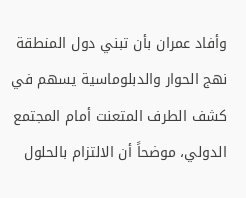وأفاد عمران بأن تبني دول المنطقة نهج الحوار والدبلوماسية يسهم في كشف الطرف المتعنت أمام المجتمع الدولي، موضحاً أن الالتزام بالحلول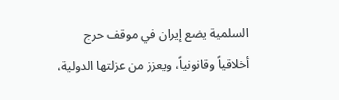السلمية يضع إيران في موقف حرج أخلاقياً وقانونياً، ويعزز من عزلتها الدولية،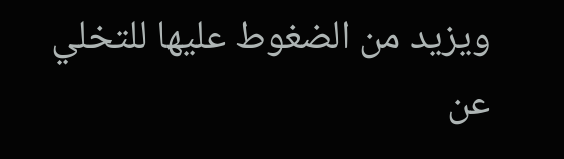ويزيد من الضغوط عليها للتخلي عن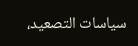سياسات التصعيد،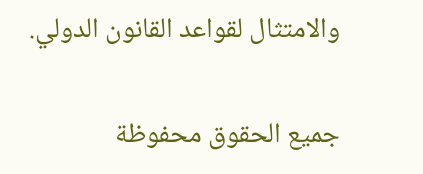والامتثال لقواعد القانون الدولي.

جميع الحقوق محفوظة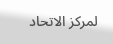لمركز الاتحاد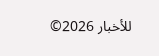للأخبار 2026©